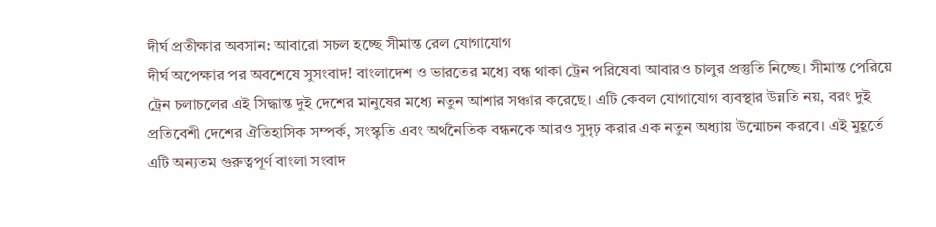দীর্ঘ প্রতীক্ষার অবসান: আবারো সচল হচ্ছে সীমান্ত রেল যোগাযোগ
দীর্ঘ অপেক্ষার পর অবশেষে সুসংবাদ! বাংলাদেশ ও ভারতের মধ্যে বন্ধ থাকা ট্রেন পরিষেবা আবারও চালুর প্রস্তুতি নিচ্ছে। সীমান্ত পেরিয়ে ট্রেন চলাচলের এই সিদ্ধান্ত দুই দেশের মানুষের মধ্যে নতুন আশার সঞ্চার করেছে। এটি কেবল যোগাযোগ ব্যবস্থার উন্নতি নয়, বরং দুই প্রতিবেশী দেশের ঐতিহাসিক সম্পর্ক, সংস্কৃতি এবং অর্থনৈতিক বন্ধনকে আরও সুদৃঢ় করার এক নতুন অধ্যায় উন্মোচন করবে। এই মুহূর্তে এটি অন্যতম গুরুত্বপূর্ণ বাংলা সংবাদ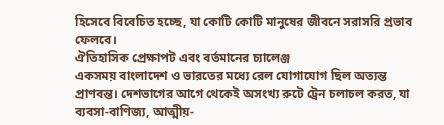হিসেবে বিবেচিত হচ্ছে, যা কোটি কোটি মানুষের জীবনে সরাসরি প্রভাব ফেলবে।
ঐতিহাসিক প্রেক্ষাপট এবং বর্তমানের চ্যালেঞ্জ
একসময় বাংলাদেশ ও ভারতের মধ্যে রেল যোগাযোগ ছিল অত্যন্ত প্রাণবন্ত। দেশভাগের আগে থেকেই অসংখ্য রুটে ট্রেন চলাচল করত, যা ব্যবসা-বাণিজ্য, আত্মীয়-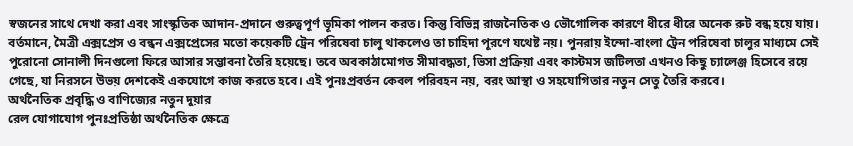স্বজনের সাথে দেখা করা এবং সাংস্কৃতিক আদান-প্রদানে গুরুত্বপূর্ণ ভূমিকা পালন করত। কিন্তু বিভিন্ন রাজনৈতিক ও ভৌগোলিক কারণে ধীরে ধীরে অনেক রুট বন্ধ হয়ে যায়। বর্তমানে, মৈত্রী এক্সপ্রেস ও বন্ধন এক্সপ্রেসের মতো কয়েকটি ট্রেন পরিষেবা চালু থাকলেও তা চাহিদা পূরণে যথেষ্ট নয়। পুনরায় ইন্দো-বাংলা ট্রেন পরিষেবা চালুর মাধ্যমে সেই পুরোনো সোনালী দিনগুলো ফিরে আসার সম্ভাবনা তৈরি হয়েছে। তবে অবকাঠামোগত সীমাবদ্ধতা, ভিসা প্রক্রিয়া এবং কাস্টমস জটিলতা এখনও কিছু চ্যালেঞ্জ হিসেবে রয়ে গেছে, যা নিরসনে উভয় দেশকেই একযোগে কাজ করতে হবে। এই পুনঃপ্রবর্তন কেবল পরিবহন নয়, বরং আস্থা ও সহযোগিতার নতুন সেতু তৈরি করবে।
অর্থনৈতিক প্রবৃদ্ধি ও বাণিজ্যের নতুন দুয়ার
রেল যোগাযোগ পুনঃপ্রতিষ্ঠা অর্থনৈতিক ক্ষেত্রে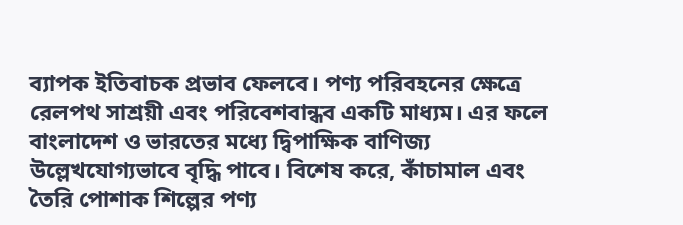ব্যাপক ইতিবাচক প্রভাব ফেলবে। পণ্য পরিবহনের ক্ষেত্রে রেলপথ সাশ্রয়ী এবং পরিবেশবান্ধব একটি মাধ্যম। এর ফলে বাংলাদেশ ও ভারতের মধ্যে দ্বিপাক্ষিক বাণিজ্য উল্লেখযোগ্যভাবে বৃদ্ধি পাবে। বিশেষ করে, কাঁচামাল এবং তৈরি পোশাক শিল্পের পণ্য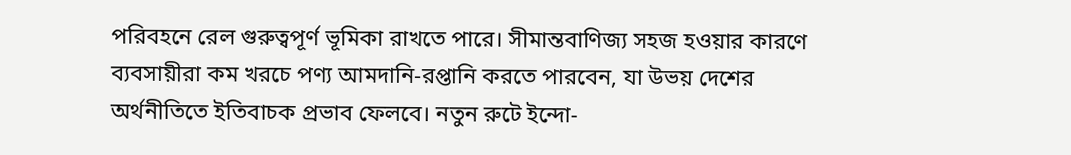পরিবহনে রেল গুরুত্বপূর্ণ ভূমিকা রাখতে পারে। সীমান্তবাণিজ্য সহজ হওয়ার কারণে ব্যবসায়ীরা কম খরচে পণ্য আমদানি-রপ্তানি করতে পারবেন, যা উভয় দেশের অর্থনীতিতে ইতিবাচক প্রভাব ফেলবে। নতুন রুটে ইন্দো-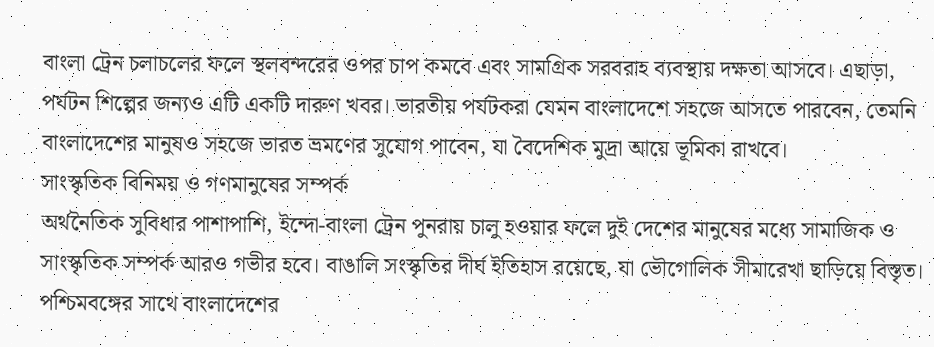বাংলা ট্রেন চলাচলের ফলে স্থলবন্দরের ওপর চাপ কমবে এবং সামগ্রিক সরবরাহ ব্যবস্থায় দক্ষতা আসবে। এছাড়া, পর্যটন শিল্পের জন্যও এটি একটি দারুণ খবর। ভারতীয় পর্যটকরা যেমন বাংলাদেশে সহজে আসতে পারবেন, তেমনি বাংলাদেশের মানুষও সহজে ভারত ভ্রমণের সুযোগ পাবেন, যা বৈদেশিক মুদ্রা আয়ে ভূমিকা রাখবে।
সাংস্কৃতিক বিনিময় ও গণমানুষের সম্পর্ক
অর্থনৈতিক সুবিধার পাশাপাশি, ইন্দো-বাংলা ট্রেন পুনরায় চালু হওয়ার ফলে দুই দেশের মানুষের মধ্যে সামাজিক ও সাংস্কৃতিক সম্পর্ক আরও গভীর হবে। বাঙালি সংস্কৃতির দীর্ঘ ইতিহাস রয়েছে, যা ভৌগোলিক সীমারেখা ছাড়িয়ে বিস্তৃত। পশ্চিমবঙ্গের সাথে বাংলাদেশের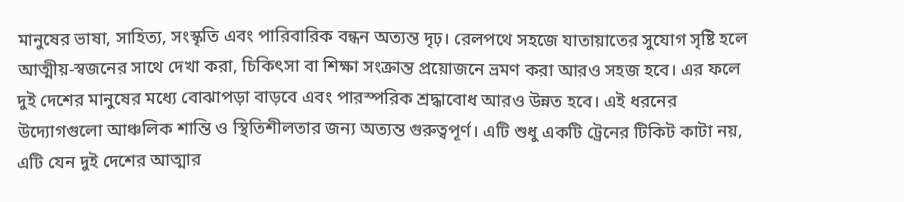মানুষের ভাষা, সাহিত্য, সংস্কৃতি এবং পারিবারিক বন্ধন অত্যন্ত দৃঢ়। রেলপথে সহজে যাতায়াতের সুযোগ সৃষ্টি হলে আত্মীয়-স্বজনের সাথে দেখা করা, চিকিৎসা বা শিক্ষা সংক্রান্ত প্রয়োজনে ভ্রমণ করা আরও সহজ হবে। এর ফলে দুই দেশের মানুষের মধ্যে বোঝাপড়া বাড়বে এবং পারস্পরিক শ্রদ্ধাবোধ আরও উন্নত হবে। এই ধরনের উদ্যোগগুলো আঞ্চলিক শান্তি ও স্থিতিশীলতার জন্য অত্যন্ত গুরুত্বপূর্ণ। এটি শুধু একটি ট্রেনের টিকিট কাটা নয়, এটি যেন দুই দেশের আত্মার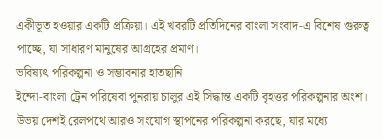একীভূত হওয়ার একটি প্রক্রিয়া। এই খবরটি প্রতিদিনের বাংলা সংবাদ-এ বিশেষ গুরুত্ব পাচ্ছে, যা সাধারণ মানুষের আগ্রহের প্রমাণ।
ভবিষ্যৎ পরিকল্পনা ও সম্ভাবনার হাতছানি
ইন্দো-বাংলা ট্রেন পরিষেবা পুনরায় চালুর এই সিদ্ধান্ত একটি বৃহত্তর পরিকল্পনার অংশ। উভয় দেশই রেলপথে আরও সংযোগ স্থাপনের পরিকল্পনা করছে, যার মধ্যে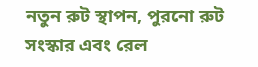নতুন রুট স্থাপন, পুরনো রুট সংস্কার এবং রেল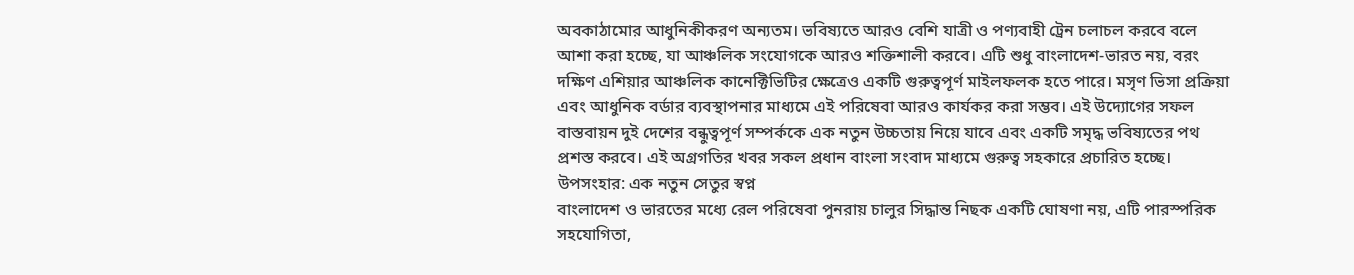অবকাঠামোর আধুনিকীকরণ অন্যতম। ভবিষ্যতে আরও বেশি যাত্রী ও পণ্যবাহী ট্রেন চলাচল করবে বলে আশা করা হচ্ছে, যা আঞ্চলিক সংযোগকে আরও শক্তিশালী করবে। এটি শুধু বাংলাদেশ-ভারত নয়, বরং দক্ষিণ এশিয়ার আঞ্চলিক কানেক্টিভিটির ক্ষেত্রেও একটি গুরুত্বপূর্ণ মাইলফলক হতে পারে। মসৃণ ভিসা প্রক্রিয়া এবং আধুনিক বর্ডার ব্যবস্থাপনার মাধ্যমে এই পরিষেবা আরও কার্যকর করা সম্ভব। এই উদ্যোগের সফল বাস্তবায়ন দুই দেশের বন্ধুত্বপূর্ণ সম্পর্ককে এক নতুন উচ্চতায় নিয়ে যাবে এবং একটি সমৃদ্ধ ভবিষ্যতের পথ প্রশস্ত করবে। এই অগ্রগতির খবর সকল প্রধান বাংলা সংবাদ মাধ্যমে গুরুত্ব সহকারে প্রচারিত হচ্ছে।
উপসংহার: এক নতুন সেতুর স্বপ্ন
বাংলাদেশ ও ভারতের মধ্যে রেল পরিষেবা পুনরায় চালুর সিদ্ধান্ত নিছক একটি ঘোষণা নয়, এটি পারস্পরিক সহযোগিতা,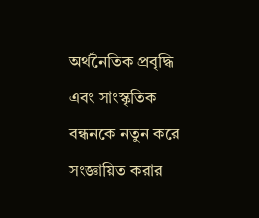অর্থনৈতিক প্রবৃদ্ধি এবং সাংস্কৃতিক বন্ধনকে নতুন করে সংজ্ঞায়িত করার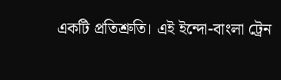একটি প্রতিশ্রুতি। এই ইন্দো-বাংলা ট্রেন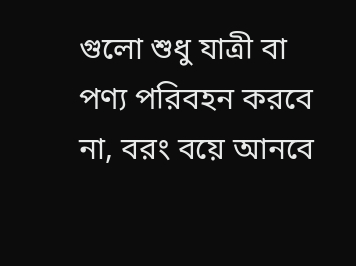গুলো শুধু যাত্রী বা পণ্য পরিবহন করবে না, বরং বয়ে আনবে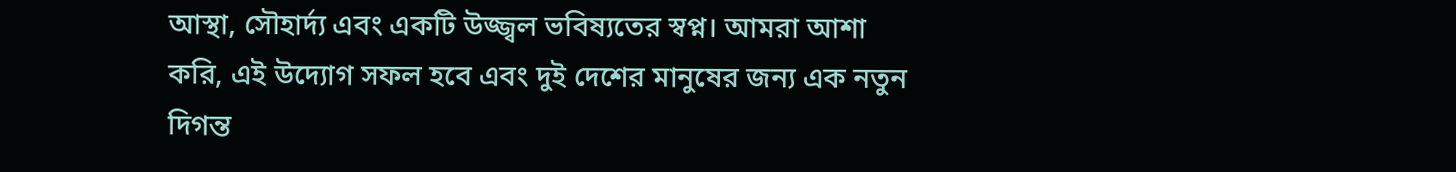আস্থা, সৌহার্দ্য এবং একটি উজ্জ্বল ভবিষ্যতের স্বপ্ন। আমরা আশা করি, এই উদ্যোগ সফল হবে এবং দুই দেশের মানুষের জন্য এক নতুন দিগন্ত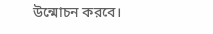উন্মোচন করবে।